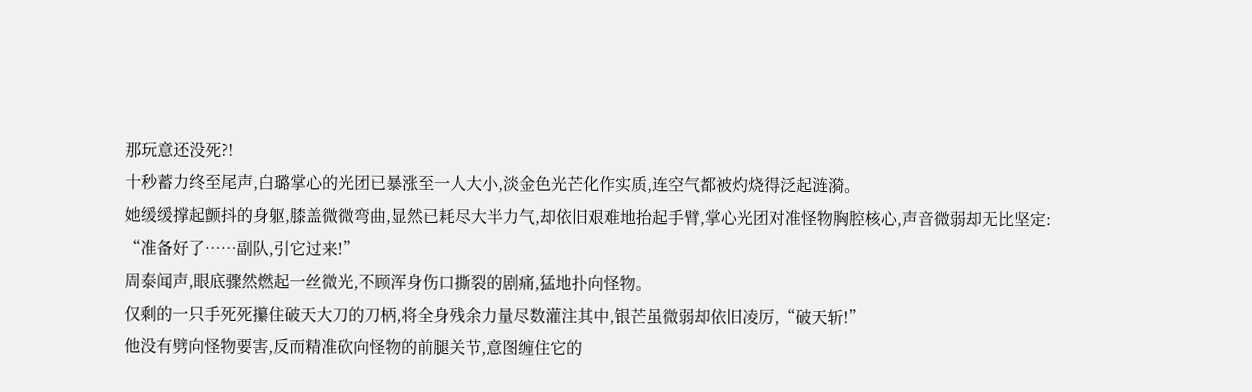那玩意还没死?!
十秒蓄力终至尾声,白璐掌心的光团已暴涨至一人大小,淡金色光芒化作实质,连空气都被灼烧得泛起涟漪。
她缓缓撑起颤抖的身躯,膝盖微微弯曲,显然已耗尽大半力气,却依旧艰难地抬起手臂,掌心光团对准怪物胸腔核心,声音微弱却无比坚定:
“准备好了……副队,引它过来!”
周泰闻声,眼底骤然燃起一丝微光,不顾浑身伤口撕裂的剧痛,猛地扑向怪物。
仅剩的一只手死死攥住破天大刀的刀柄,将全身残余力量尽数灌注其中,银芒虽微弱却依旧凌厉,“破天斩!”
他没有劈向怪物要害,反而精准砍向怪物的前腿关节,意图缠住它的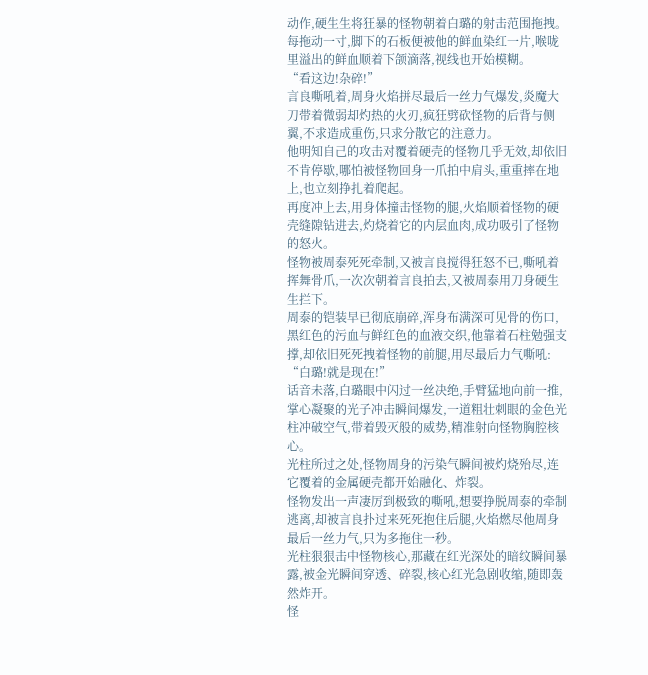动作,硬生生将狂暴的怪物朝着白璐的射击范围拖拽。
每拖动一寸,脚下的石板便被他的鲜血染红一片,喉咙里溢出的鲜血顺着下颌滴落,视线也开始模糊。
“看这边!杂碎!”
言良嘶吼着,周身火焰拼尽最后一丝力气爆发,炎魔大刀带着微弱却灼热的火刃,疯狂劈砍怪物的后背与侧翼,不求造成重伤,只求分散它的注意力。
他明知自己的攻击对覆着硬壳的怪物几乎无效,却依旧不肯停歇,哪怕被怪物回身一爪拍中肩头,重重摔在地上,也立刻挣扎着爬起。
再度冲上去,用身体撞击怪物的腿,火焰顺着怪物的硬壳缝隙钻进去,灼烧着它的内层血肉,成功吸引了怪物的怒火。
怪物被周泰死死牵制,又被言良搅得狂怒不已,嘶吼着挥舞骨爪,一次次朝着言良拍去,又被周泰用刀身硬生生拦下。
周泰的铠装早已彻底崩碎,浑身布满深可见骨的伤口,黑红色的污血与鲜红色的血液交织,他靠着石柱勉强支撑,却依旧死死拽着怪物的前腿,用尽最后力气嘶吼:
“白璐!就是现在!”
话音未落,白璐眼中闪过一丝决绝,手臂猛地向前一推,掌心凝聚的光子冲击瞬间爆发,一道粗壮刺眼的金色光柱冲破空气,带着毁灭般的威势,精准射向怪物胸腔核心。
光柱所过之处,怪物周身的污染气瞬间被灼烧殆尽,连它覆着的金属硬壳都开始融化、炸裂。
怪物发出一声凄厉到极致的嘶吼,想要挣脱周泰的牵制逃离,却被言良扑过来死死抱住后腿,火焰燃尽他周身最后一丝力气,只为多拖住一秒。
光柱狠狠击中怪物核心,那藏在红光深处的暗纹瞬间暴露,被金光瞬间穿透、碎裂,核心红光急剧收缩,随即轰然炸开。
怪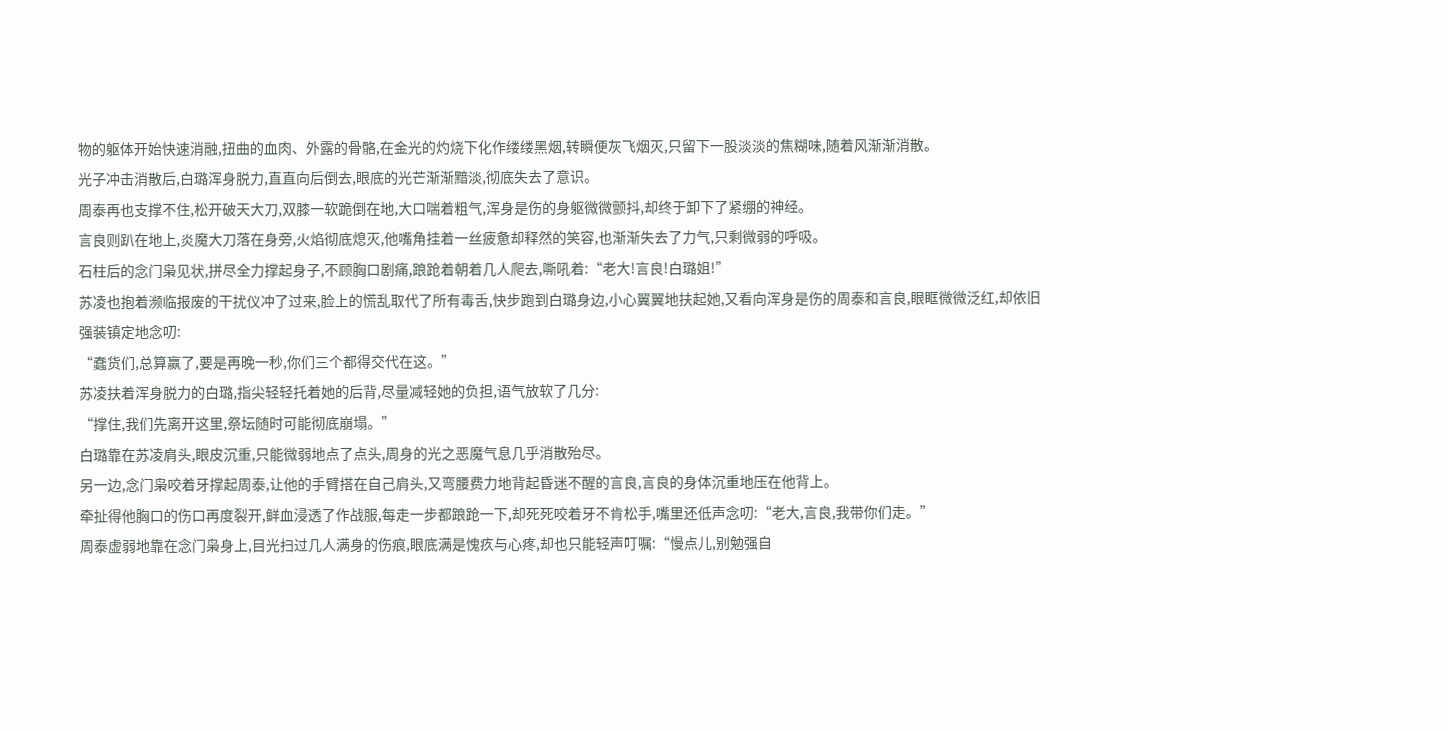物的躯体开始快速消融,扭曲的血肉、外露的骨骼,在金光的灼烧下化作缕缕黑烟,转瞬便灰飞烟灭,只留下一股淡淡的焦糊味,随着风渐渐消散。
光子冲击消散后,白璐浑身脱力,直直向后倒去,眼底的光芒渐渐黯淡,彻底失去了意识。
周泰再也支撑不住,松开破天大刀,双膝一软跪倒在地,大口喘着粗气,浑身是伤的身躯微微颤抖,却终于卸下了紧绷的神经。
言良则趴在地上,炎魔大刀落在身旁,火焰彻底熄灭,他嘴角挂着一丝疲惫却释然的笑容,也渐渐失去了力气,只剩微弱的呼吸。
石柱后的念门枭见状,拼尽全力撑起身子,不顾胸口剧痛,踉跄着朝着几人爬去,嘶吼着:“老大!言良!白璐姐!”
苏凌也抱着濒临报废的干扰仪冲了过来,脸上的慌乱取代了所有毒舌,快步跑到白璐身边,小心翼翼地扶起她,又看向浑身是伤的周泰和言良,眼眶微微泛红,却依旧强装镇定地念叨:
“蠢货们,总算赢了,要是再晚一秒,你们三个都得交代在这。”
苏凌扶着浑身脱力的白璐,指尖轻轻托着她的后背,尽量减轻她的负担,语气放软了几分:
“撑住,我们先离开这里,祭坛随时可能彻底崩塌。”
白璐靠在苏凌肩头,眼皮沉重,只能微弱地点了点头,周身的光之恶魔气息几乎消散殆尽。
另一边,念门枭咬着牙撑起周泰,让他的手臂搭在自己肩头,又弯腰费力地背起昏迷不醒的言良,言良的身体沉重地压在他背上。
牵扯得他胸口的伤口再度裂开,鲜血浸透了作战服,每走一步都踉跄一下,却死死咬着牙不肯松手,嘴里还低声念叨:“老大,言良,我带你们走。”
周泰虚弱地靠在念门枭身上,目光扫过几人满身的伤痕,眼底满是愧疚与心疼,却也只能轻声叮嘱:“慢点儿,别勉强自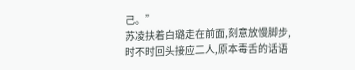己。”
苏凌扶着白璐走在前面,刻意放慢脚步,时不时回头接应二人,原本毒舌的话语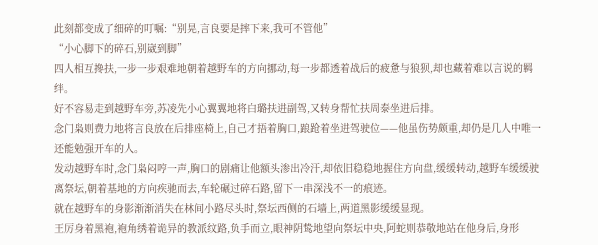此刻都变成了细碎的叮嘱:“别晃,言良要是摔下来,我可不管他”
“小心脚下的碎石,别崴到脚”
四人相互搀扶,一步一步艰难地朝着越野车的方向挪动,每一步都透着战后的疲惫与狼狈,却也藏着难以言说的羁绊。
好不容易走到越野车旁,苏凌先小心翼翼地将白璐扶进副驾,又转身帮忙扶周泰坐进后排。
念门枭则费力地将言良放在后排座椅上,自己才捂着胸口,踉跄着坐进驾驶位——他虽伤势颇重,却仍是几人中唯一还能勉强开车的人。
发动越野车时,念门枭闷哼一声,胸口的剧痛让他额头渗出冷汗,却依旧稳稳地握住方向盘,缓缓转动,越野车缓缓驶离祭坛,朝着基地的方向疾驰而去,车轮碾过碎石路,留下一串深浅不一的痕迹。
就在越野车的身影渐渐消失在林间小路尽头时,祭坛西侧的石墙上,两道黑影缓缓显现。
王厉身着黑袍,袍角绣着诡异的教派纹路,负手而立,眼神阴鸷地望向祭坛中央,阿蛇则恭敬地站在他身后,身形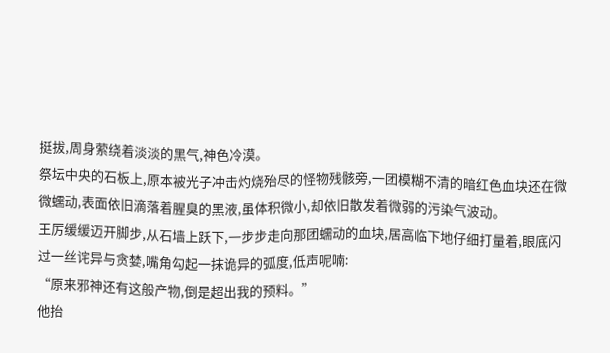挺拔,周身萦绕着淡淡的黑气,神色冷漠。
祭坛中央的石板上,原本被光子冲击灼烧殆尽的怪物残骸旁,一团模糊不清的暗红色血块还在微微蠕动,表面依旧滴落着腥臭的黑液,虽体积微小,却依旧散发着微弱的污染气波动。
王厉缓缓迈开脚步,从石墙上跃下,一步步走向那团蠕动的血块,居高临下地仔细打量着,眼底闪过一丝诧异与贪婪,嘴角勾起一抹诡异的弧度,低声呢喃:
“原来邪神还有这般产物,倒是超出我的预料。”
他抬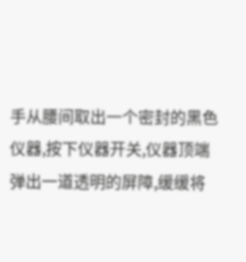手从腰间取出一个密封的黑色仪器,按下仪器开关,仪器顶端弹出一道透明的屏障,缓缓将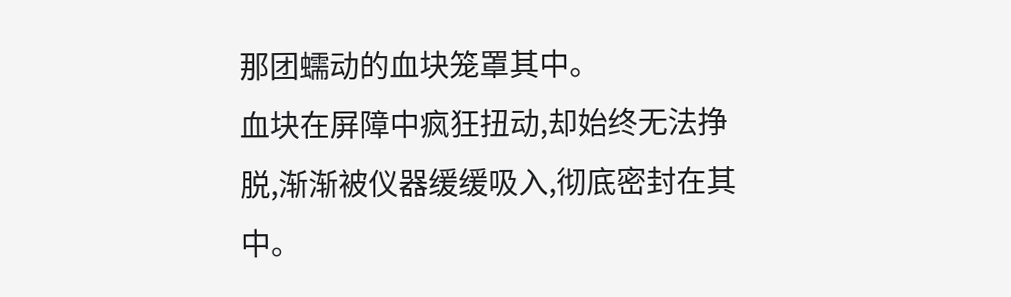那团蠕动的血块笼罩其中。
血块在屏障中疯狂扭动,却始终无法挣脱,渐渐被仪器缓缓吸入,彻底密封在其中。